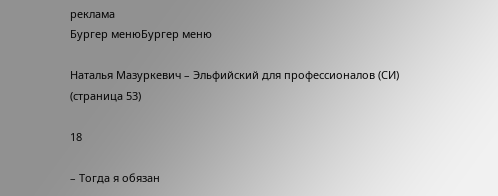реклама
Бургер менюБургер меню

Наталья Мазуркевич – Эльфийский для профессионалов (СИ) (страница 53)

18

– Тогда я обязан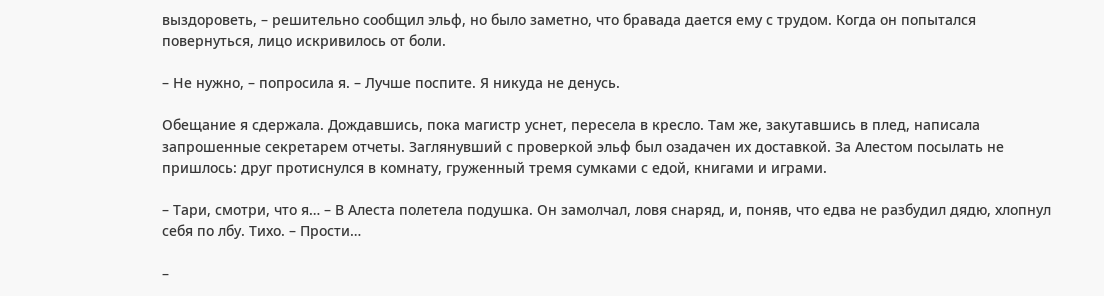выздороветь, – решительно сообщил эльф, но было заметно, что бравада дается ему с трудом. Когда он попытался повернуться, лицо искривилось от боли.

– Не нужно, – попросила я. – Лучше поспите. Я никуда не денусь.

Обещание я сдержала. Дождавшись, пока магистр уснет, пересела в кресло. Там же, закутавшись в плед, написала запрошенные секретарем отчеты. Заглянувший с проверкой эльф был озадачен их доставкой. За Алестом посылать не пришлось: друг протиснулся в комнату, груженный тремя сумками с едой, книгами и играми.

– Тари, смотри, что я… – В Алеста полетела подушка. Он замолчал, ловя снаряд, и, поняв, что едва не разбудил дядю, хлопнул себя по лбу. Тихо. – Прости…

–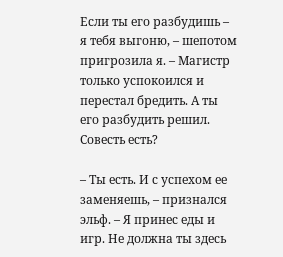Если ты его разбудишь – я тебя выгоню, – шепотом пригрозила я. – Магистр только успокоился и перестал бредить. А ты его разбудить решил. Совесть есть?

– Ты есть. И с успехом ее заменяешь, – признался эльф. – Я принес еды и игр. Не должна ты здесь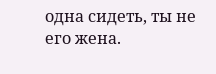одна сидеть, ты не его жена.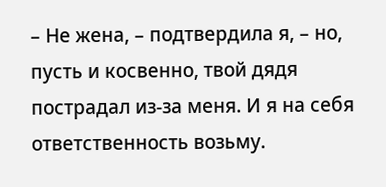– Не жена, – подтвердила я, – но, пусть и косвенно, твой дядя пострадал из-за меня. И я на себя ответственность возьму.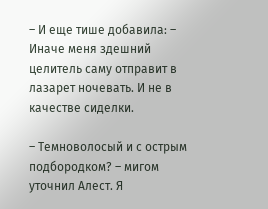– И еще тише добавила: – Иначе меня здешний целитель саму отправит в лазарет ночевать. И не в качестве сиделки.

– Темноволосый и с острым подбородком? – мигом уточнил Алест. Я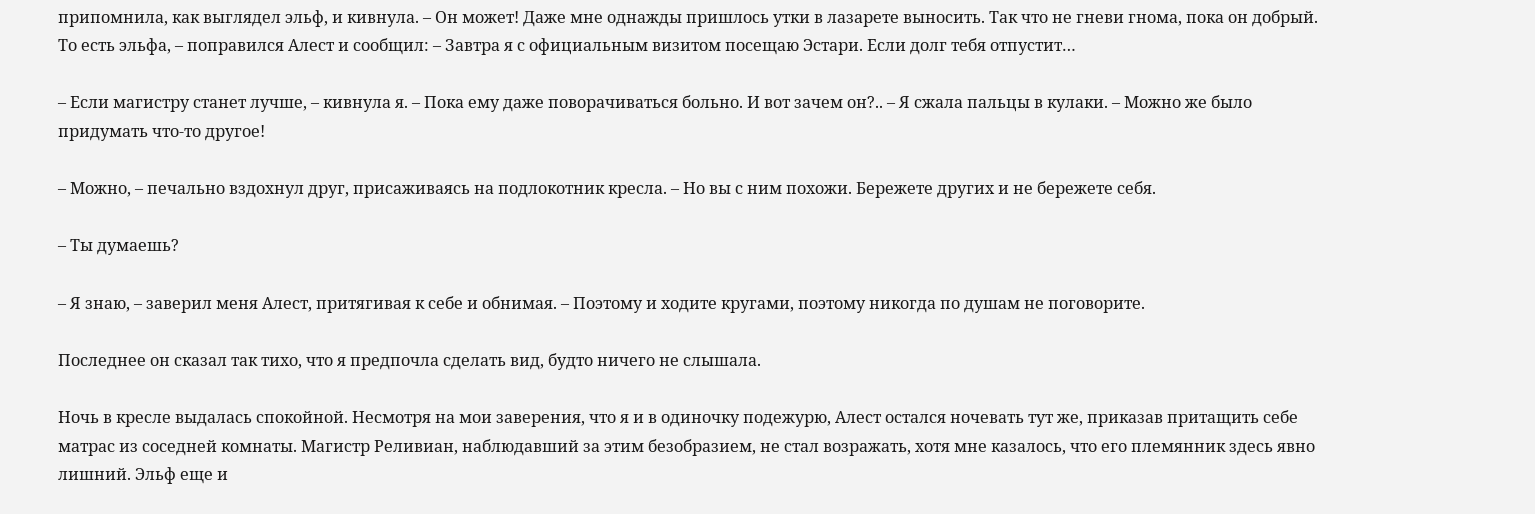припомнила, как выглядел эльф, и кивнула. – Он может! Даже мне однажды пришлось утки в лазарете выносить. Так что не гневи гнома, пока он добрый. То есть эльфа, – поправился Алест и сообщил: – Завтра я с официальным визитом посещаю Эстари. Если долг тебя отпустит…

– Если магистру станет лучше, – кивнула я. – Пока ему даже поворачиваться больно. И вот зачем он?.. – Я сжала пальцы в кулаки. – Можно же было придумать что-то другое!

– Можно, – печально вздохнул друг, присаживаясь на подлокотник кресла. – Но вы с ним похожи. Бережете других и не бережете себя.

– Ты думаешь?

– Я знаю, – заверил меня Алест, притягивая к себе и обнимая. – Поэтому и ходите кругами, поэтому никогда по душам не поговорите.

Последнее он сказал так тихо, что я предпочла сделать вид, будто ничего не слышала.

Ночь в кресле выдалась спокойной. Несмотря на мои заверения, что я и в одиночку подежурю, Алест остался ночевать тут же, приказав притащить себе матрас из соседней комнаты. Магистр Реливиан, наблюдавший за этим безобразием, не стал возражать, хотя мне казалось, что его племянник здесь явно лишний. Эльф еще и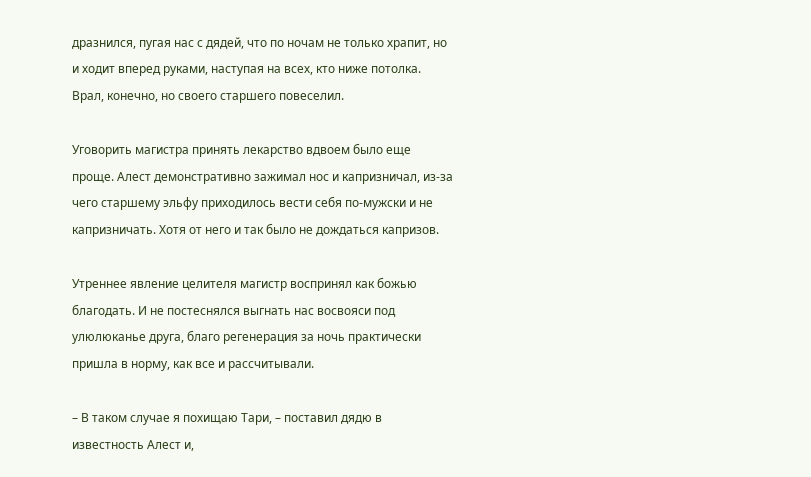дразнился, пугая нас с дядей, что по ночам не только храпит, но и ходит вперед руками, наступая на всех, кто ниже потолка. Врал, конечно, но своего старшего повеселил.

Уговорить магистра принять лекарство вдвоем было еще проще. Алест демонстративно зажимал нос и капризничал, из-за чего старшему эльфу приходилось вести себя по-мужски и не капризничать. Хотя от него и так было не дождаться капризов.

Утреннее явление целителя магистр воспринял как божью благодать. И не постеснялся выгнать нас восвояси под улюлюканье друга, благо регенерация за ночь практически пришла в норму, как все и рассчитывали.

– В таком случае я похищаю Тари, – поставил дядю в известность Алест и,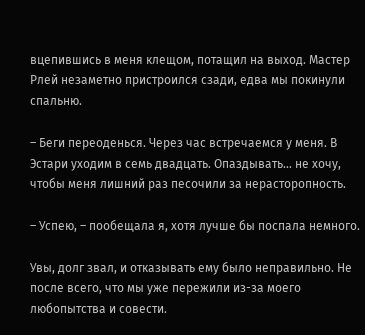вцепившись в меня клещом, потащил на выход. Мастер Рлей незаметно пристроился сзади, едва мы покинули спальню.

– Беги переоденься. Через час встречаемся у меня. В Эстари уходим в семь двадцать. Опаздывать… не хочу, чтобы меня лишний раз песочили за нерасторопность.

– Успею, – пообещала я, хотя лучше бы поспала немного.

Увы, долг звал, и отказывать ему было неправильно. Не после всего, что мы уже пережили из-за моего любопытства и совести.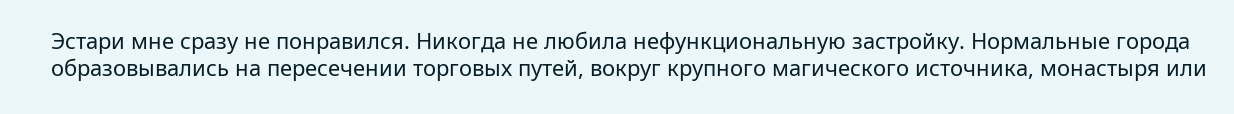Эстари мне сразу не понравился. Никогда не любила нефункциональную застройку. Нормальные города образовывались на пересечении торговых путей, вокруг крупного магического источника, монастыря или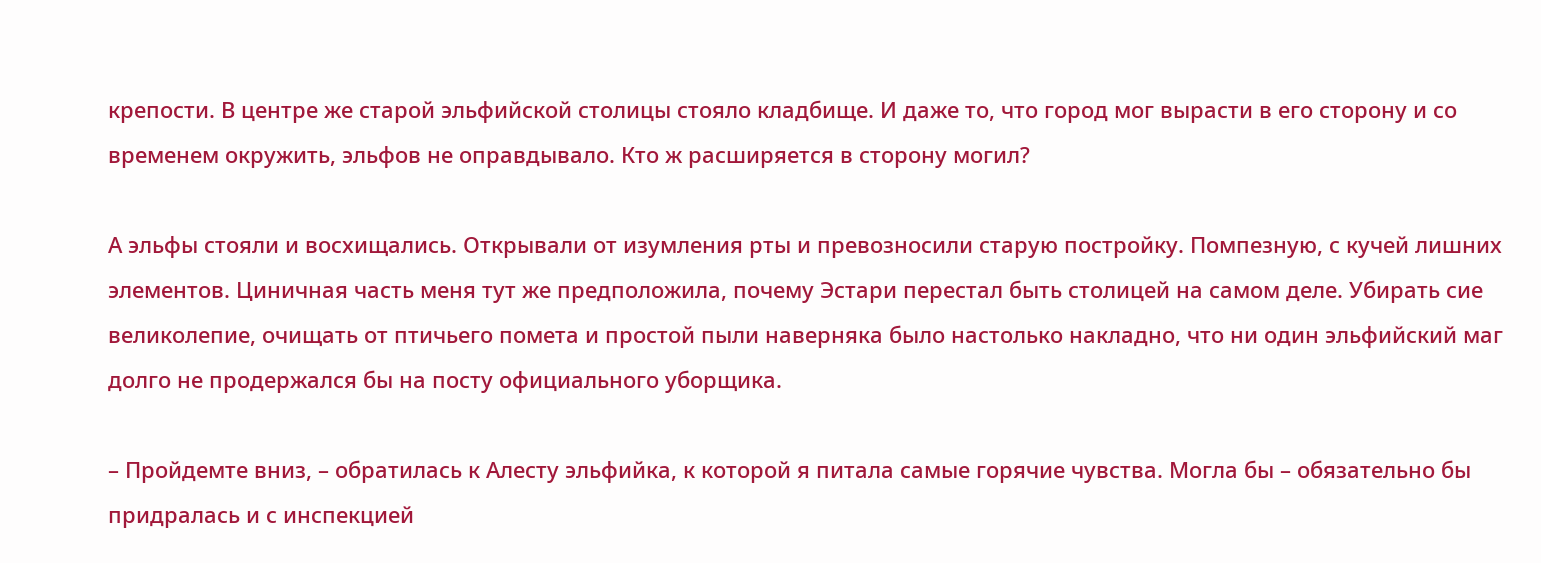крепости. В центре же старой эльфийской столицы стояло кладбище. И даже то, что город мог вырасти в его сторону и со временем окружить, эльфов не оправдывало. Кто ж расширяется в сторону могил?

А эльфы стояли и восхищались. Открывали от изумления рты и превозносили старую постройку. Помпезную, с кучей лишних элементов. Циничная часть меня тут же предположила, почему Эстари перестал быть столицей на самом деле. Убирать сие великолепие, очищать от птичьего помета и простой пыли наверняка было настолько накладно, что ни один эльфийский маг долго не продержался бы на посту официального уборщика.

– Пройдемте вниз, – обратилась к Алесту эльфийка, к которой я питала самые горячие чувства. Могла бы – обязательно бы придралась и с инспекцией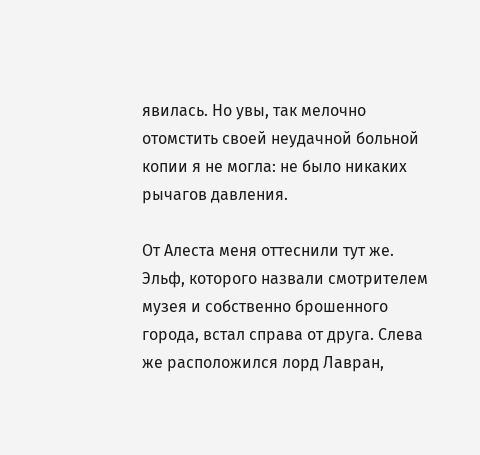явилась. Но увы, так мелочно отомстить своей неудачной больной копии я не могла: не было никаких рычагов давления.

От Алеста меня оттеснили тут же. Эльф, которого назвали смотрителем музея и собственно брошенного города, встал справа от друга. Слева же расположился лорд Лавран,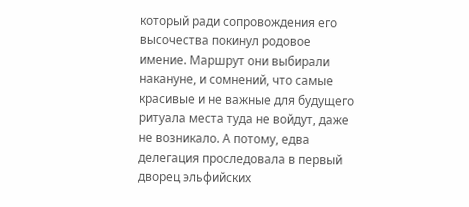который ради сопровождения его высочества покинул родовое имение. Маршрут они выбирали накануне, и сомнений, что самые красивые и не важные для будущего ритуала места туда не войдут, даже не возникало. А потому, едва делегация проследовала в первый дворец эльфийских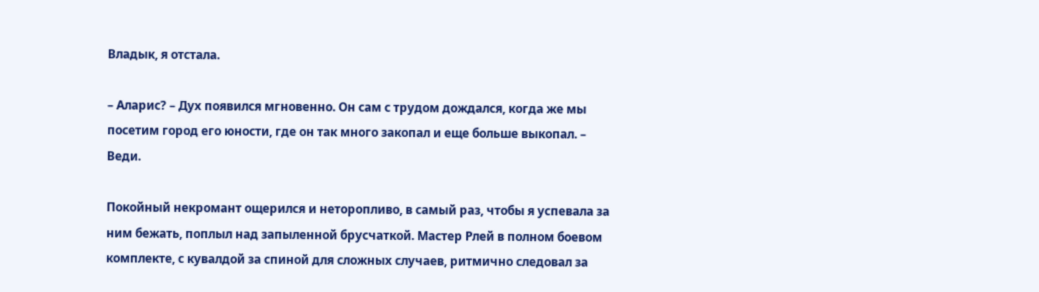Владык, я отстала.

– Аларис? – Дух появился мгновенно. Он сам с трудом дождался, когда же мы посетим город его юности, где он так много закопал и еще больше выкопал. – Веди.

Покойный некромант ощерился и неторопливо, в самый раз, чтобы я успевала за ним бежать, поплыл над запыленной брусчаткой. Мастер Рлей в полном боевом комплекте, с кувалдой за спиной для сложных случаев, ритмично следовал за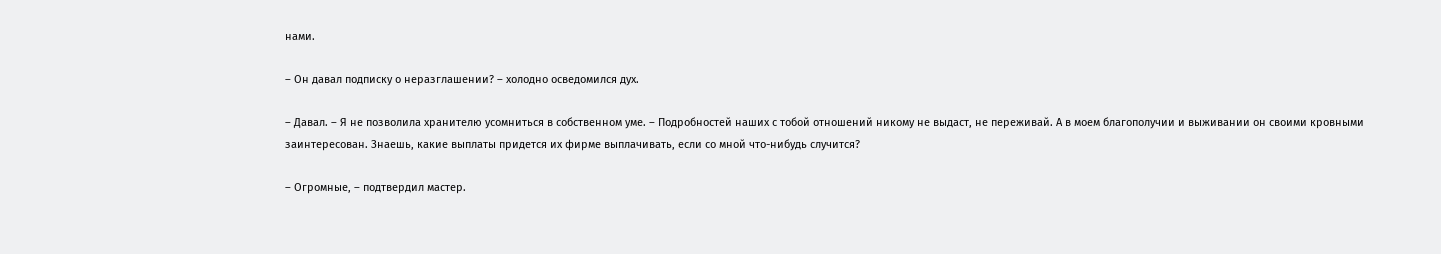нами.

– Он давал подписку о неразглашении? – холодно осведомился дух.

– Давал. – Я не позволила хранителю усомниться в собственном уме. – Подробностей наших с тобой отношений никому не выдаст, не переживай. А в моем благополучии и выживании он своими кровными заинтересован. Знаешь, какие выплаты придется их фирме выплачивать, если со мной что-нибудь случится?

– Огромные, – подтвердил мастер.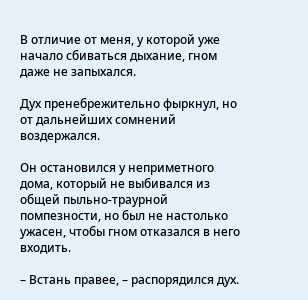В отличие от меня, у которой уже начало сбиваться дыхание, гном даже не запыхался.

Дух пренебрежительно фыркнул, но от дальнейших сомнений воздержался.

Он остановился у неприметного дома, который не выбивался из общей пыльно-траурной помпезности, но был не настолько ужасен, чтобы гном отказался в него входить.

– Встань правее, – распорядился дух.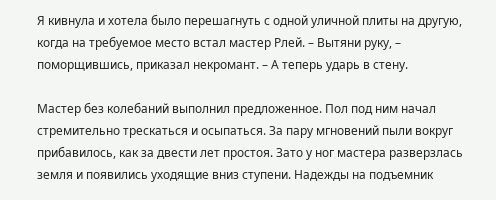Я кивнула и хотела было перешагнуть с одной уличной плиты на другую, когда на требуемое место встал мастер Рлей. – Вытяни руку, – поморщившись, приказал некромант. – А теперь ударь в стену.

Мастер без колебаний выполнил предложенное. Пол под ним начал стремительно трескаться и осыпаться. За пару мгновений пыли вокруг прибавилось, как за двести лет простоя. Зато у ног мастера разверзлась земля и появились уходящие вниз ступени. Надежды на подъемник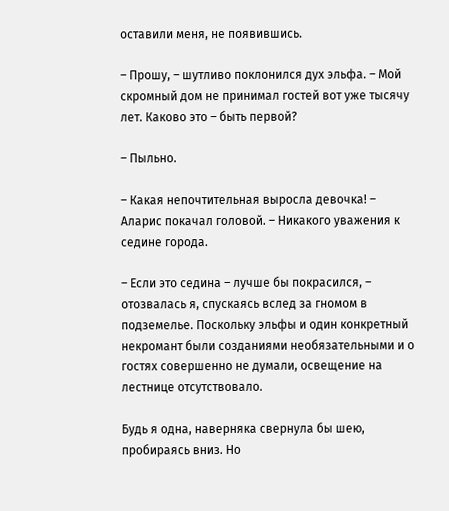оставили меня, не появившись.

– Прошу, – шутливо поклонился дух эльфа. – Мой скромный дом не принимал гостей вот уже тысячу лет. Каково это – быть первой?

– Пыльно.

– Какая непочтительная выросла девочка! – Аларис покачал головой. – Никакого уважения к седине города.

– Если это седина – лучше бы покрасился, – отозвалась я, спускаясь вслед за гномом в подземелье. Поскольку эльфы и один конкретный некромант были созданиями необязательными и о гостях совершенно не думали, освещение на лестнице отсутствовало.

Будь я одна, наверняка свернула бы шею, пробираясь вниз. Но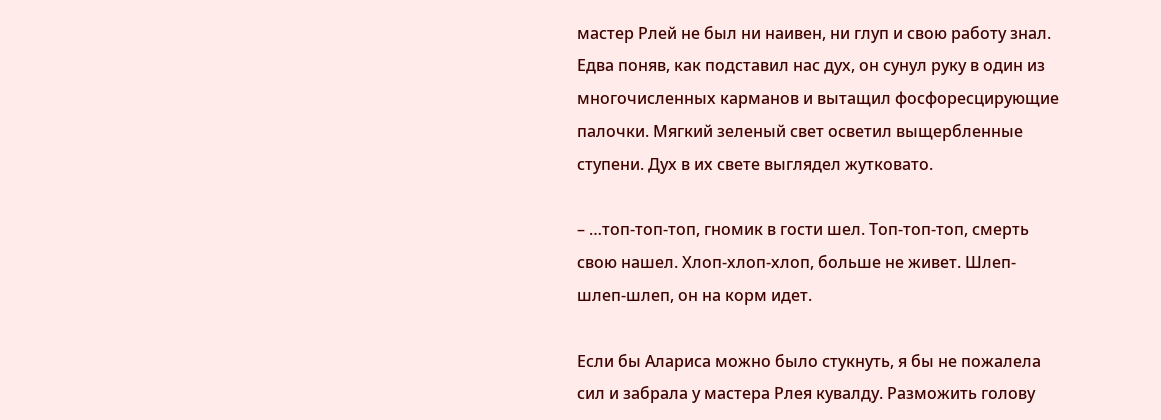мастер Рлей не был ни наивен, ни глуп и свою работу знал. Едва поняв, как подставил нас дух, он сунул руку в один из многочисленных карманов и вытащил фосфоресцирующие палочки. Мягкий зеленый свет осветил выщербленные ступени. Дух в их свете выглядел жутковато.

– …топ-топ-топ, гномик в гости шел. Топ-топ-топ, смерть свою нашел. Хлоп-хлоп-хлоп, больше не живет. Шлеп-шлеп-шлеп, он на корм идет.

Если бы Алариса можно было стукнуть, я бы не пожалела сил и забрала у мастера Рлея кувалду. Разможить голову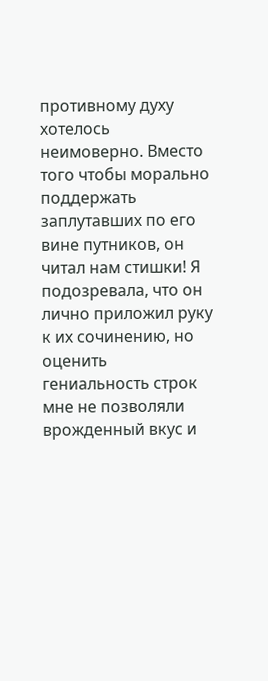противному духу хотелось неимоверно. Вместо того чтобы морально поддержать заплутавших по его вине путников, он читал нам стишки! Я подозревала, что он лично приложил руку к их сочинению, но оценить гениальность строк мне не позволяли врожденный вкус и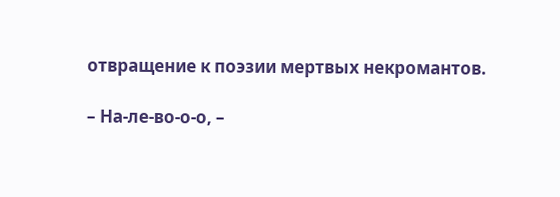отвращение к поэзии мертвых некромантов.

– На-ле-во-о-о, –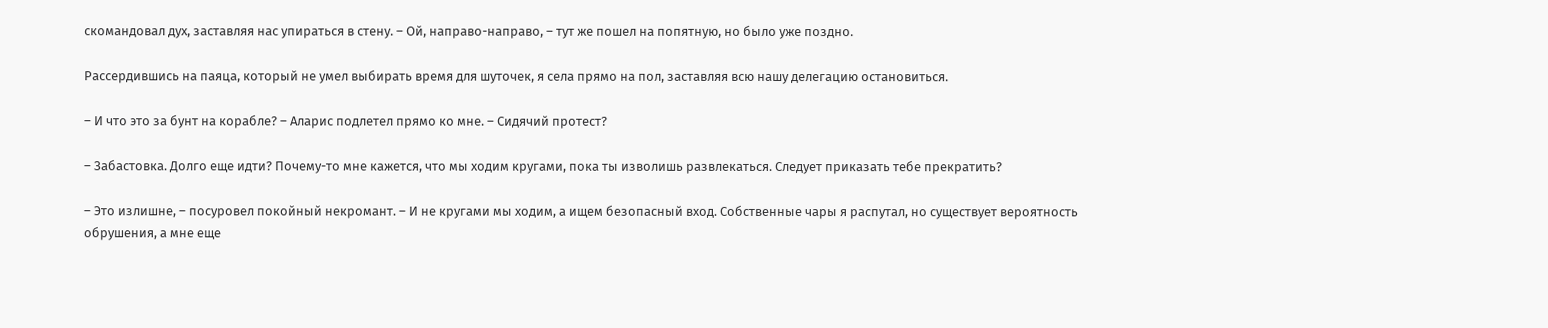скомандовал дух, заставляя нас упираться в стену. – Ой, направо-направо, – тут же пошел на попятную, но было уже поздно.

Рассердившись на паяца, который не умел выбирать время для шуточек, я села прямо на пол, заставляя всю нашу делегацию остановиться.

– И что это за бунт на корабле? – Аларис подлетел прямо ко мне. – Сидячий протест?

– Забастовка. Долго еще идти? Почему-то мне кажется, что мы ходим кругами, пока ты изволишь развлекаться. Следует приказать тебе прекратить?

– Это излишне, – посуровел покойный некромант. – И не кругами мы ходим, а ищем безопасный вход. Собственные чары я распутал, но существует вероятность обрушения, а мне еще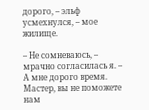дорого, – эльф усмехнулся, – мое жилище.

– Не сомневаюсь, – мрачно согласилась я. – А мне дорого время. Мастер, вы не поможете нам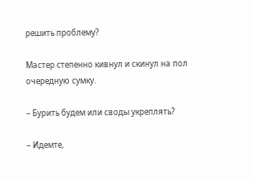решить проблему?

Мастер степенно кивнул и скинул на пол очередную сумку.

– Бурить будем или своды укреплять?

– Идемте,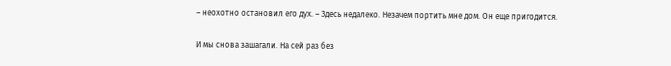– неохотно остановил его дух. – Здесь недалеко. Незачем портить мне дом. Он еще пригодится.

И мы снова зашагали. На сей раз без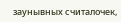заунывных считалочек,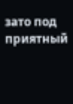зато под приятный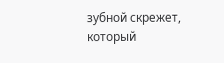зубной скрежет, который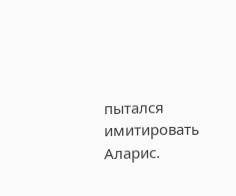пытался имитировать Аларис.